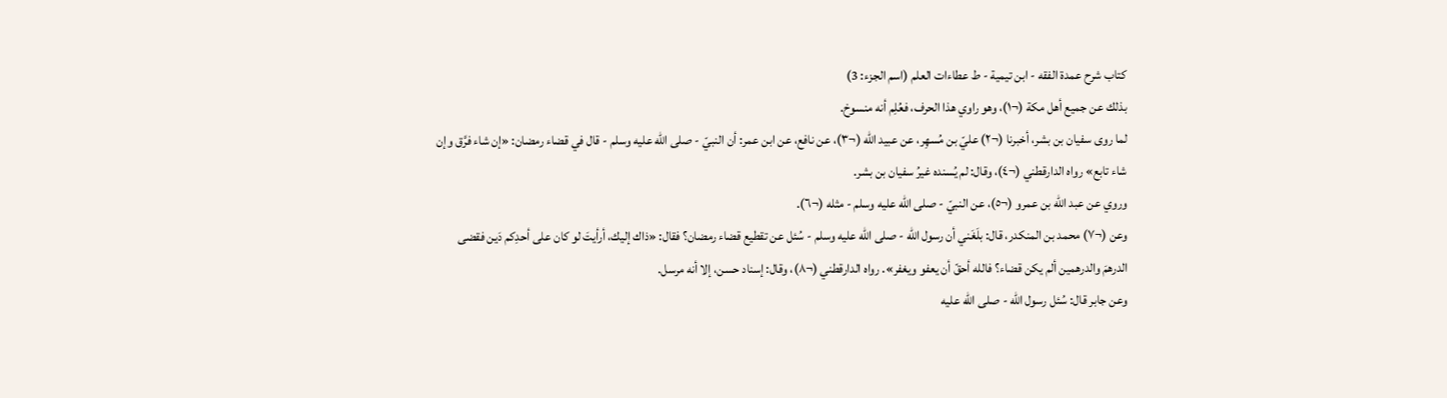كتاب شرح عمدة الفقه - ابن تيمية - ط عطاءات العلم (اسم الجزء: 3)
بذلك عن جميع أهل مكة (¬١)، وهو راوي هذا الحرف، فعُلِم أنه منسوخ.
لما روى سفيان بن بشر، أخبرنا (¬٢) عليّ بن مُسهِر، عن عبيد الله (¬٣)، عن نافع، عن ابن عمر: أن النبيّ - صلى الله عليه وسلم - قال في قضاء رمضان: «إن شاء فرَّق وإن شاء تابع» رواه الدارقطني (¬٤)، وقال: لم يُسنده غيرُ سفيان بن بشر.
وروي عن عبد الله بن عمرو (¬٥)، عن النبيّ - صلى الله عليه وسلم - مثله (¬٦).
وعن (¬٧) محمد بن المنكدر، قال: بلَغَني أن رسول الله - صلى الله عليه وسلم - سُئل عن تقطيع قضاء رمضان؟ فقال: «ذاك إليك، أرأيتَ لو كان على أحدِكم دَين فقضى الدرهمَ والدرهمين ألم يكن قضاء؟ فالله أحقّ أن يعفو ويغفر». رواه الدارقطني (¬٨)، وقال: إسناد حسن، إلا أنه مرسل.
وعن جابر قال: سُئل رسول الله - صلى الله عليه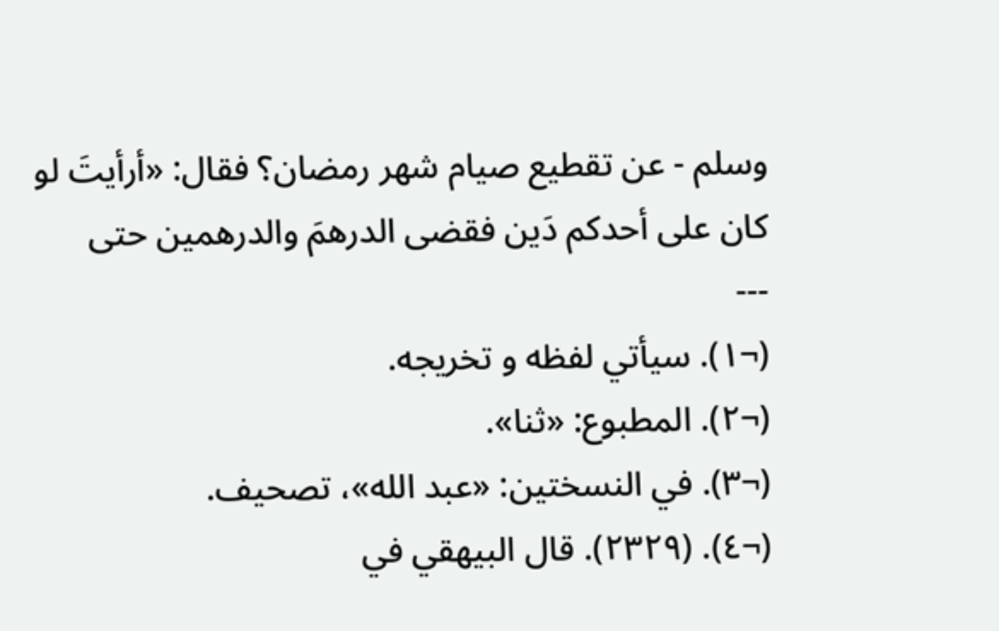وسلم - عن تقطيع صيام شهر رمضان؟ فقال: «أرأيتَ لو كان على أحدكم دَين فقضى الدرهمَ والدرهمين حتى
---
(¬١). سيأتي لفظه و تخريجه.
(¬٢). المطبوع: «ثنا».
(¬٣). في النسختين: «عبد الله»، تصحيف.
(¬٤). (٢٣٢٩). قال البيهقي في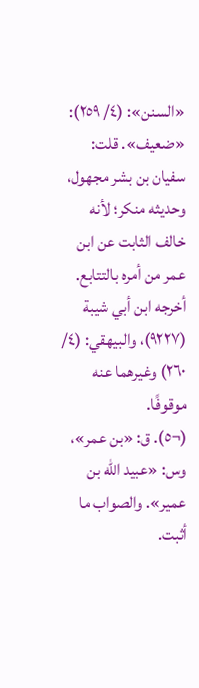«السنن»: (٤/ ٢٥٩): «ضعيف». قلت: سفيان بن بشر مجهول، وحديثه منكر؛ لأنه خالف الثابت عن ابن عمر من أمره بالتتابع. أخرجه ابن أبي شيبة (٩٢٢٧)، والبيهقي: (٤/ ٢٦٠) وغيرهما عنه موقوفًا.
(¬٥). ق: «بن عمر»، وس: «عبيد الله بن عمير». والصواب ما أثبت.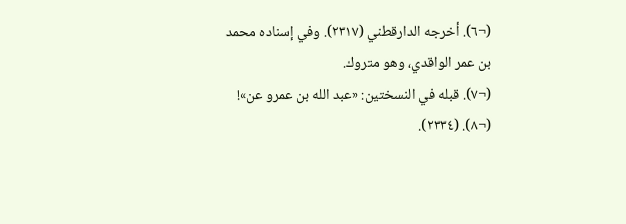(¬٦). أخرجه الدارقطني (٢٣١٧). وفي إسناده محمد بن عمر الواقدي، وهو متروك.
(¬٧). قبله في النسختين: «عبد الله بن عمرو عن»!
(¬٨). (٢٣٣٤).